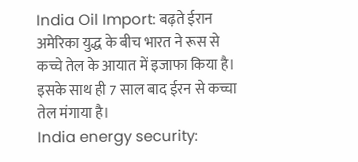India Oil Import: बढ़ते ईरान अमेरिका युद्ध के बीच भारत ने रूस से कच्चे तेल के आयात में इजाफा किया है। इसके साथ ही 7 साल बाद ईरन से कच्चा तेल मंगाया है।
India energy security: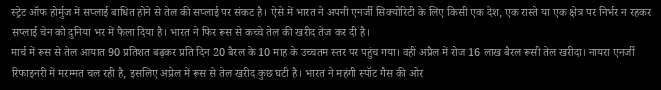स्ट्रेट ऑफ होर्मुज में सप्लाई बाधित होने से तेल की सप्लाई पर संकट है। ऐसे में भारत ने अपनी एनर्जी सिक्योरिटी के लिए किसी एक देश, एक रास्ते या एक क्षेत्र पर निर्भर न रहकर सप्लाई चेन को दुनिया भर में फैला दिया है। भारत ने फिर रूस से कच्चे तेल की खरीद तेज कर दी है।
मार्च में रूस से तेल आयात 90 प्रतिशत बढ़कर प्रति दिन 20 बैरल के 10 माह के उच्चतम स्तर पर पहुंच गया। वहीं अप्रैल में रोज 16 लाख बैरल रूसी तेल खरीदा। नायरा एनर्जी रिफाइनरी में मरम्मत चल रही है, इसलिए अप्रेल में रूस से तेल खरीद कुछ घटी है। भारत ने महंगी स्पॉट गैस की ओर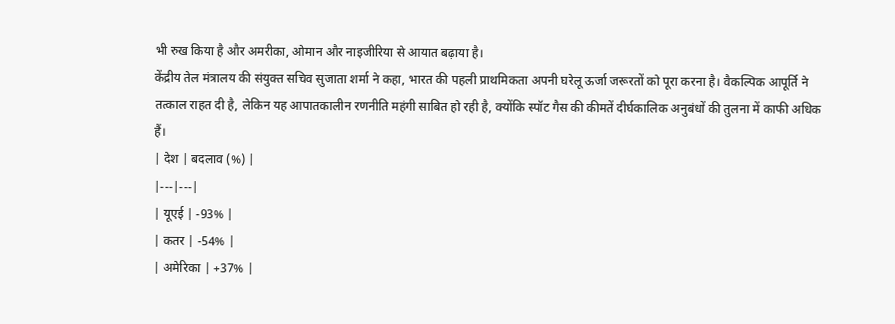भी रुख किया है और अमरीका, ओमान और नाइजीरिया से आयात बढ़ाया है।
केंद्रीय तेल मंत्रालय की संयुक्त सचिव सुजाता शर्मा ने कहा, भारत की पहली प्राथमिकता अपनी घरेलू ऊर्जा जरूरतों को पूरा करना है। वैकल्पिक आपूर्ति ने तत्काल राहत दी है, लेकिन यह आपातकालीन रणनीति महंगी साबित हो रही है, क्योंकि स्पॉट गैस की कीमतें दीर्घकालिक अनुबंधों की तुलना में काफी अधिक हैं।
| देश | बदलाव (%) |
|---|---|
| यूएई | -93% |
| कतर | -54% |
| अमेरिका | +37% |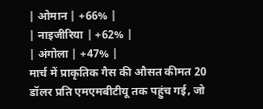| ओमान | +66% |
| नाइजीरिया | +62% |
| अंगोला | +47% |
मार्च में प्राकृतिक गैस की औसत कीमत 20 डॉलर प्रति एमएमबीटीयू तक पहुंच गई, जो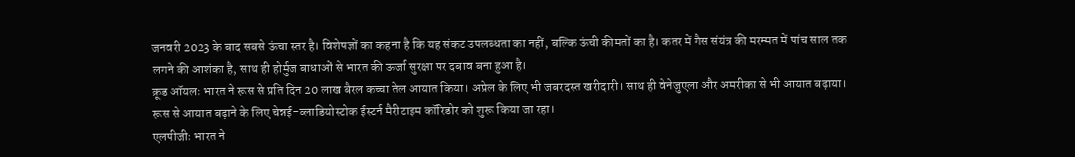जनवरी 2023 के बाद सबसे ऊंचा स्तर है। विशेषज्ञों का कहना है कि यह संकट उपलब्धता का नहीं, बल्कि ऊंची कीमतों का है। कतर में गैस संयंत्र की मरम्मत में पांच साल तक लगने की आशंका है, साथ ही होर्मुज बाधाओं से भारत की ऊर्जा सुरक्षा पर दबाव बना हुआ है।
क्रूड ऑयलः भारत ने रूस से प्रति दिन 20 लाख बैरल कच्चा तेल आयात किया। अप्रेल के लिए भी जबरदस्त खरीदारी। साथ ही वेनेजुएला और अमरीका से भी आयात बढ़ाया। रूस से आयात बढ़ाने के लिए चेन्नई-व्लाडियोस्टोक ईस्टर्न मैरीटाइम कॉरिडोर को शुरू किया जा रहा।
एलपीजीः भारत ने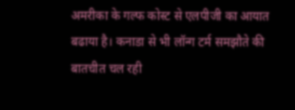अमरीका के गल्फ कोस्ट से एलपीजी का आयात बढाया है। कनाडा से भी लॉन्ग टर्म समझौते की बातचीत चल रही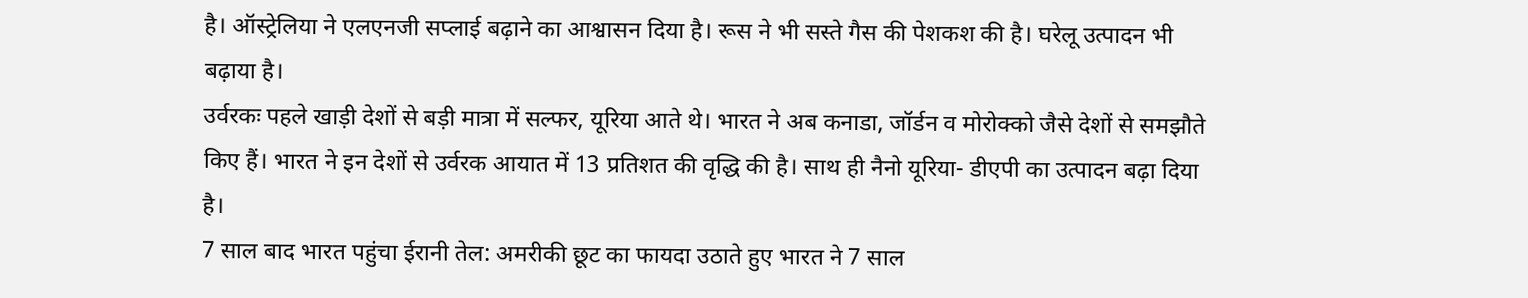है। ऑस्ट्रेलिया ने एलएनजी सप्लाई बढ़ाने का आश्वासन दिया है। रूस ने भी सस्ते गैस की पेशकश की है। घरेलू उत्पादन भी बढ़ाया है।
उर्वरकः पहले खाड़ी देशों से बड़ी मात्रा में सल्फर, यूरिया आते थे। भारत ने अब कनाडा, जॉर्डन व मोरोक्को जैसे देशों से समझौते किए हैं। भारत ने इन देशों से उर्वरक आयात में 13 प्रतिशत की वृद्धि की है। साथ ही नैनो यूरिया- डीएपी का उत्पादन बढ़ा दिया है।
7 साल बाद भारत पहुंचा ईरानी तेल: अमरीकी छूट का फायदा उठाते हुए भारत ने 7 साल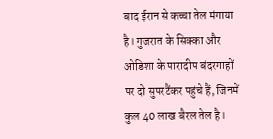बाद ईरान से कच्चा तेल मंगाया है। गुजरात के सिक्का और ओडिशा के पारादीप बंदरगाहों पर दो सुपरटैंकर पहुंचे हैं, जिनमें कुल 40 लाख बैरल तेल है।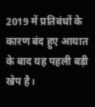2019 में प्रतिबंधों के कारण बंद हुए आयात के बाद यह पहली बड़ी खेप है।